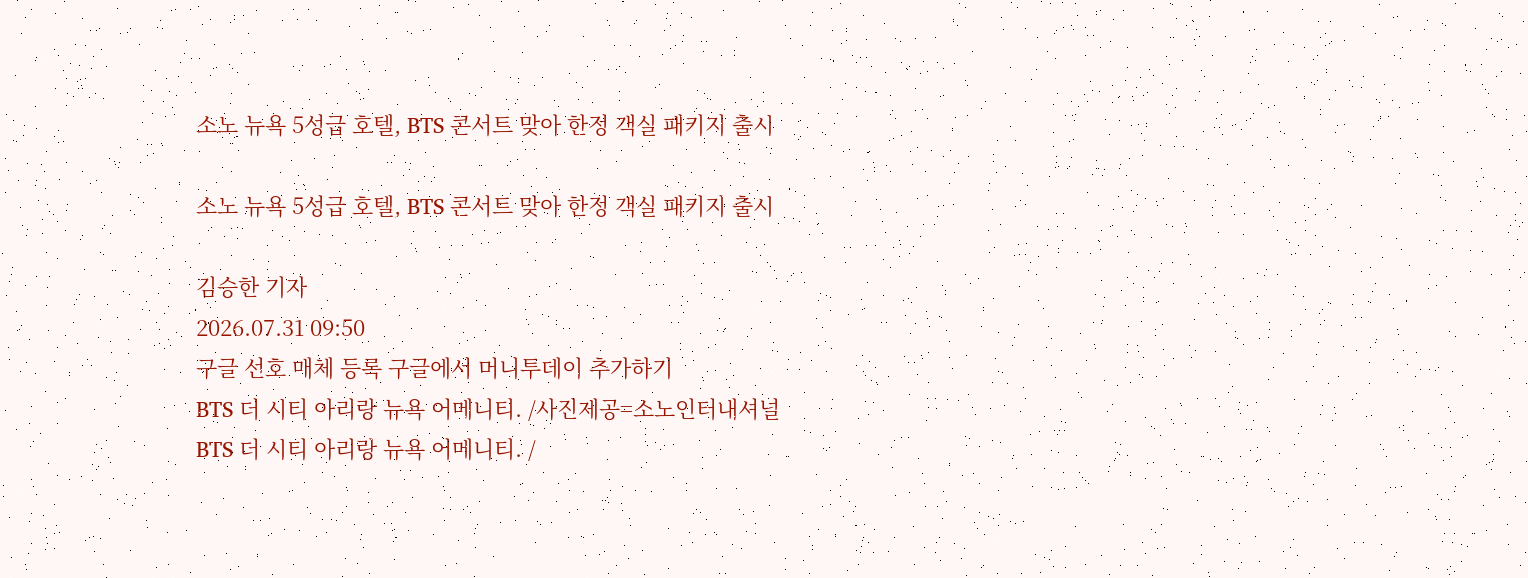소노 뉴욕 5성급 호텔, BTS 콘서트 맞아 한정 객실 패키지 출시

소노 뉴욕 5성급 호텔, BTS 콘서트 맞아 한정 객실 패키지 출시

김승한 기자
2026.07.31 09:50
구글 선호 매체 등록 구글에서 머니투데이 추가하기
BTS 더 시티 아리랑 뉴욕 어메니티. /사진제공=소노인터내셔널
BTS 더 시티 아리랑 뉴욕 어메니티. /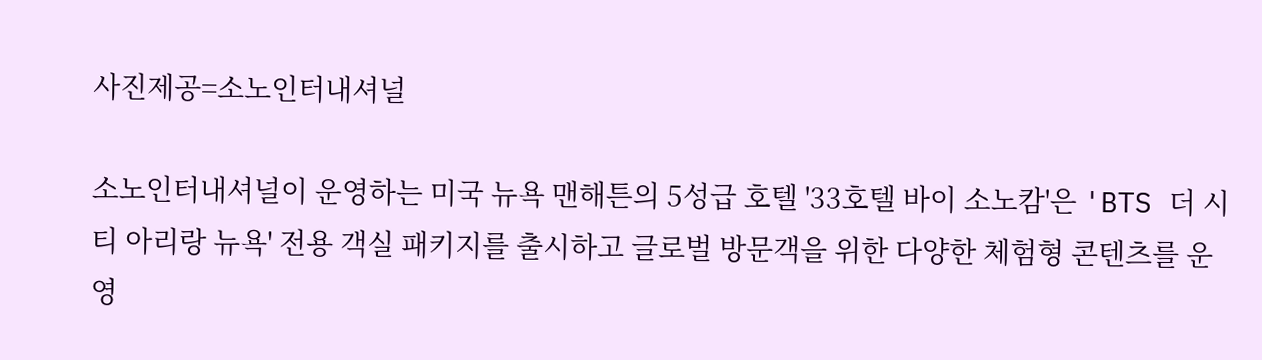사진제공=소노인터내셔널

소노인터내셔널이 운영하는 미국 뉴욕 맨해튼의 5성급 호텔 '33호텔 바이 소노캄'은 'BTS 더 시티 아리랑 뉴욕' 전용 객실 패키지를 출시하고 글로벌 방문객을 위한 다양한 체험형 콘텐츠를 운영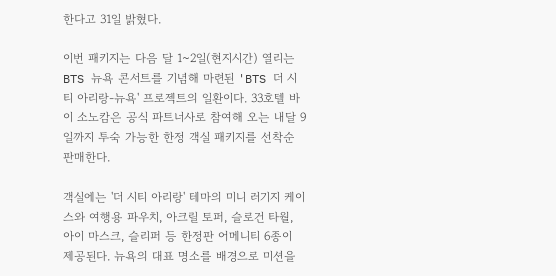한다고 31일 밝혔다.

이번 패키지는 다음 달 1~2일(현지시간) 열리는 BTS 뉴욕 콘서트를 기념해 마련된 'BTS 더 시티 아리랑-뉴욕' 프로젝트의 일환이다. 33호텔 바이 소노캄은 공식 파트너사로 참여해 오는 내달 9일까지 투숙 가능한 한정 객실 패키지를 선착순 판매한다.

객실에는 '더 시티 아리랑' 테마의 미니 러기지 케이스와 여행용 파우치, 아크릴 토퍼, 슬로건 타월, 아이 마스크, 슬리퍼 등 한정판 어메니티 6종이 제공된다. 뉴욕의 대표 명소를 배경으로 미션을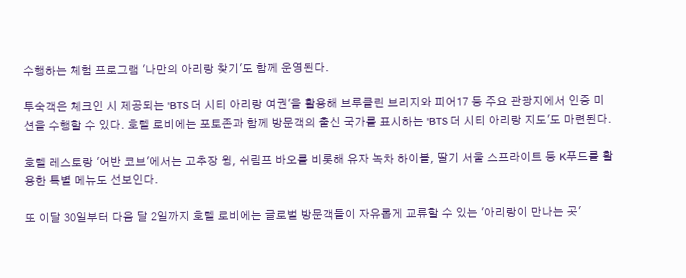수행하는 체험 프로그램 '나만의 아리랑 찾기'도 함께 운영된다.

투숙객은 체크인 시 제공되는 'BTS 더 시티 아리랑 여권'을 활용해 브루클린 브리지와 피어17 등 주요 관광지에서 인증 미션을 수행할 수 있다. 호텔 로비에는 포토존과 함께 방문객의 출신 국가를 표시하는 'BTS 더 시티 아리랑 지도'도 마련된다.

호텔 레스토랑 '어반 코브'에서는 고추장 윙, 쉬림프 바오를 비롯해 유자 녹차 하이볼, 딸기 서울 스프라이트 등 K푸드를 활용한 특별 메뉴도 선보인다.

또 이달 30일부터 다음 달 2일까지 호텔 로비에는 글로벌 방문객들이 자유롭게 교류할 수 있는 '아리랑이 만나는 곳'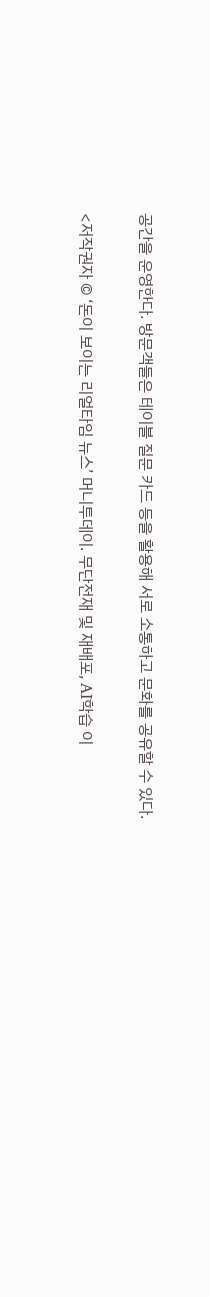공간을 운영한다. 방문객들은 테이블 질문 카드 등을 활용해 서로 소통하고 문화를 공유할 수 있다.

<저작권자 © ‘돈이 보이는 리얼타임 뉴스’ 머니투데이. 무단전재 및 재배포, AI학습 이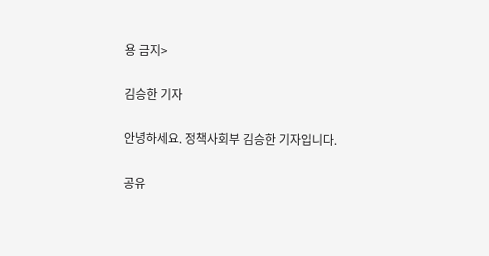용 금지>

김승한 기자

안녕하세요. 정책사회부 김승한 기자입니다.

공유